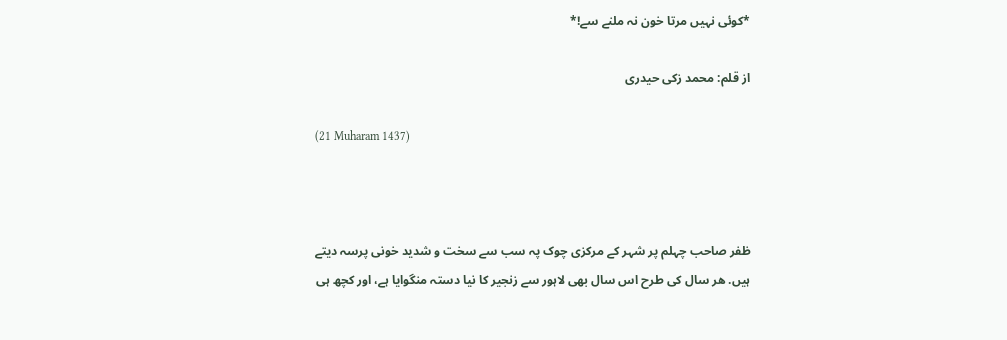*کوئی نہیں مرتا خون نہ ملنے سے!*

از قلم: محمد زکی حیدری

(21 Muharam 1437)



ظفر صاحب چہلم پر شہر کے مرکزی چوک پہ سب سے سخت و شدید خونی پرسہ دیتے ہیں. ھر سال کی طرح اس سال بھی لاہور سے زنجیر کا نیا دستہ منگوایا ہے، اور کچھ ہی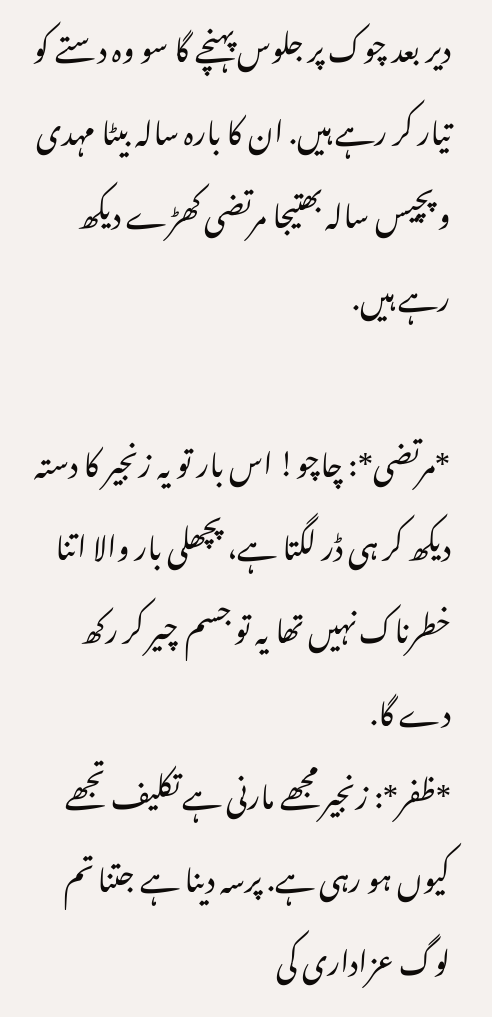دیر بعد چوک پر جلوس پہنچے گا سو وہ دستے کو تیار کر رہے ہیں. ان کا بارہ سالہ بیٹا مہدی و پچیس سالہ بھتیجا مرتضی کھڑے دیکھ رہے ہیں.

*مرتضی*: چاچو! اس بار تو یہ زنجیر کا دستہ دیکھ کر ہی ڈر لگتا ہے، پچھلی بار والا اتنا خطرناک نہیں تھا یہ تو جسم چیر کر رکھ دے گا.
*ظفر*: زنجیر مجھے مارنی ہے تکلیف تجھے کیوں ہو رہی ہے. پرسہ دینا ہے جتنا تم لوگ عزاداری کی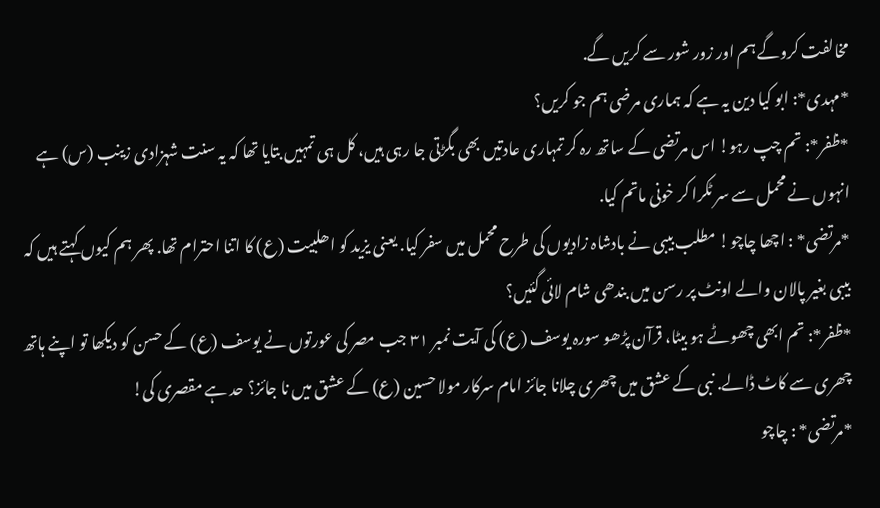مخالفت کروگے ہم اور زور شور سے کریں گے.
*مہدی*: ابو کیا دین یہ ہے کہ ہماری مرضی ہم جو کریں؟
*ظفر*: تم چپ رہو! اس مرتضی کے ساتھ رہ کر تمہاری عادتیں بھی بگڑتی جا رہی ہیں، کل ہی تمہیں بتایا تھا کہ یہ سنت شہزادی زینب (س) ہے انہوں نے محمل سے سر ٹکرا کر خونی ماتم کیا.
*مرتضی* : اچھا چاچو! مطلب بیبی نے بادشاہ زادیوں کی طرح محمل میں سفر کیا. یعنی یزید کو اھلبیت (ع) کا اتنا احترام تھا. پھر ہم کیوں کہتے ہیں کہ بیبی بغیر پالان والے اونٹ پر رسن میں بندھی شام لائی گئیں؟
*ظفر*: تم ابھی چھوٹے ہو بیٹا، قرآن پڑھو سورہ یوسف (ع) کی آیت نمبر ۳۱ جب مصر کی عورتوں نے یوسف (ع) کے حسن کو دیکھا تو اپنے ہاتھ چھری سے کاٹ ڈالے. نبی کے عشق میں چھری چلانا جائز امام سرکار مولا حسین (ع) کے عشق میں نا جائز؟ حد ہے مقصری کی!
*مرتضی* : چاچو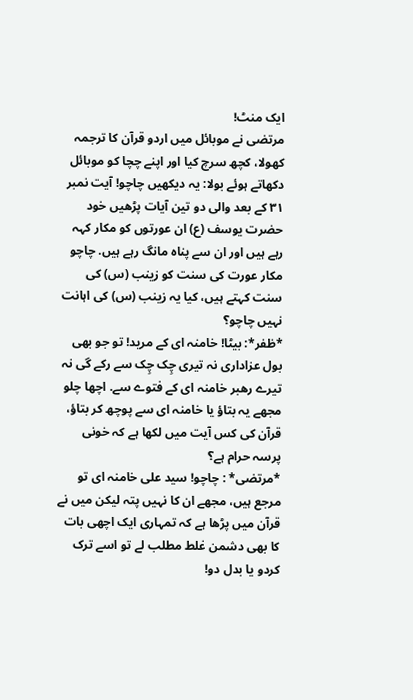ایک منٹ!
مرتضی نے موبائل میں اردو قرآن کا ترجمہ کھولا، کچھ سرچ کیا اور اپنے چچا کو موبائل دکھاتے ہوئے بولا: یہ دیکھیں چاچو! آیت نمبر ۳۱ کے بعد والی دو تین آیات پڑھیں خود حضرت یوسف (ع) ان عورتوں کو مکار کہہ رہے ہیں اور ان سے پناہ مانگ رہے ہیں. چاچو مکار عورت کی سنت کو زینب (س) کی سنت کہتے ہیں، کیا یہ زینب (س) کی اہانت نہیں چاچو؟
*ظفر*: بیٹا! خامنہ ای کے مرید! تو جو بھی بول عزاداری نہ تیری چِک چِک سے رکے گی نہ تیرے رھبر خامنہ ای کے فتوے سے. اچھا چلو مجھے یہ بتاؤ یا خامنہ ای سے پوچھ کر بتاؤ، قرآن کی کس آیت میں لکھا ہے کہ خونی پرسہ حرام ہے؟
*مرتضی* : چاچو! سید علی خامنہ ای تو مرجع ہیں، مجھے ان کا نہیں پتہ لیکن میں نے قرآن میں پڑھا ہے کہ تمہاری ایک اچھی بات کا بھی دشمن غلط مطلب لے تو اسے ترک کردو یا بدل دو!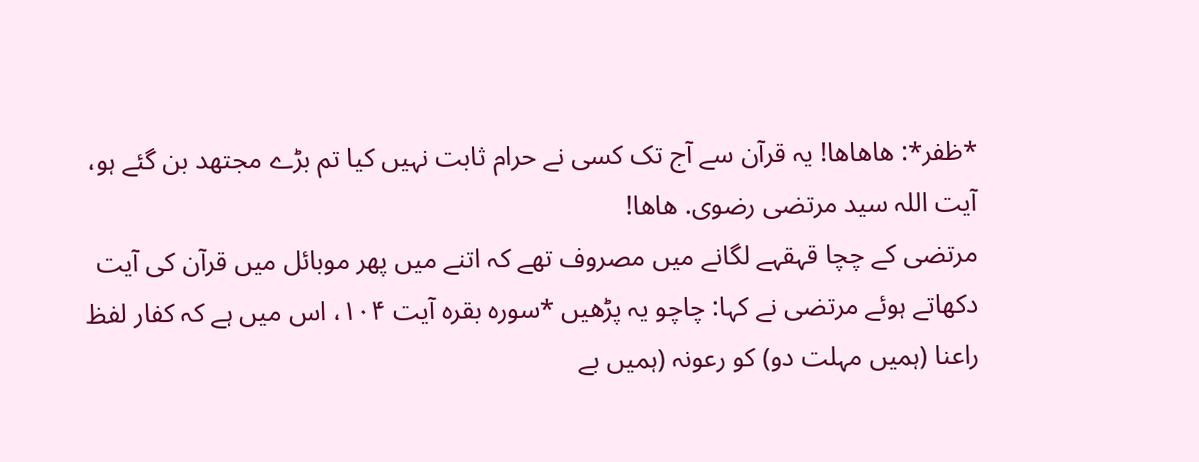*ظفر*: ھاھاھا! یہ قرآن سے آج تک کسی نے حرام ثابت نہیں کیا تم بڑے مجتھد بن گئے ہو، آیت اللہ سید مرتضی رضوی. ھاھا!
مرتضی کے چچا قہقہے لگانے میں مصروف تھے کہ اتنے میں پھر موبائل میں قرآن کی آیت دکھاتے ہوئے مرتضی نے کہا: چاچو یہ پڑھیں *سورہ بقرہ آیت ۱۰۴، اس میں ہے کہ کفار لفظ راعنا (ہمیں مہلت دو) کو رعونہ (ہمیں بے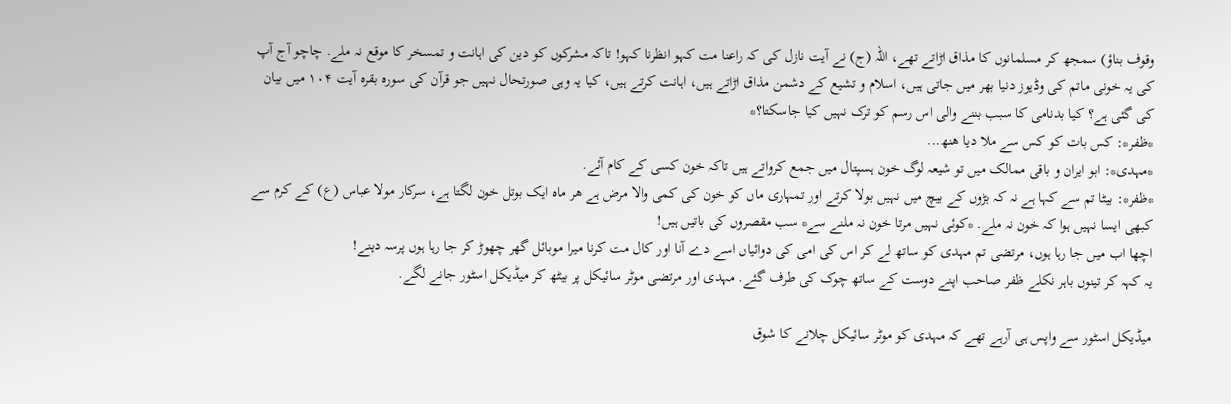وقوف بناؤ) سمجھ کر مسلمانوں کا مذاق اڑاتے تھے، اللہ (ج) نے آیت نازل کی کہ راعنا مت کہو انظرنا کہو! تاکہ مشرکوں کو دین کی اہانت و تمسخر کا موقع نہ ملے. چاچو آج آپ کی یہ خونی ماتم کی وڈیوز دنیا بھر میں جاتی ہیں، اسلام و تشیع کے دشمن مذاق اڑاتے ہیں، اہانت کرتے ہیں، کیا یہ وہی صورتحال نہیں جو قرآن کی سورہ بقرہ آیت ۱۰۴ میں بیان کی گئی ہے؟ کیا بدنامی کا سبب بننے والی اس رسم کو ترک نہیں کیا جاسکتا؟*
*ظفر*: کس بات کو کس سے ملا دیا ھنھ...
*مہدی*: ابو ایران و باقی ممالک میں تو شیعہ لوگ خون ہسپتال میں جمع کرواتے ہیں تاکہ خون کسی کے کام آئے.
*ظفر*: بیٹا تم سے کہا ہے نہ کہ بڑوں کے بیچ میں نہیں بولا کرتے اور تمہاری ماں کو خون کی کمی والا مرض ہے ھر ماہ ایک بوتل خون لگتا ہے، سرکار مولا عباس (ع) کے کرم سے کبھی ایسا نہیں ہوا کہ خون نہ ملے. *کوئی نہیں مرتا خون نہ ملنے سے* سب مقصروں کی باتیں ہیں!
اچھا اب میں جا رہا ہوں، مرتضی تم مہدی کو ساتھ لے کر اس کی امی کی دوائیاں اسے دے آنا اور کال مت کرنا میرا موبائل گھر چھوڑ کر جا رہا ہوں پرسہ دینے!
یہ کہہ کر تینوں باہر نکلے ظفر صاحب اپنے دوست کے ساتھ چوک کی طرف گئے. مہدی اور مرتضی موٹر سائیکل پر بیٹھ کر میڈیکل اسٹور جانے لگے.

میڈیکل اسٹور سے واپس ہی آرہے تھے کہ مہدی کو موٹر سائیکل چلانے کا شوق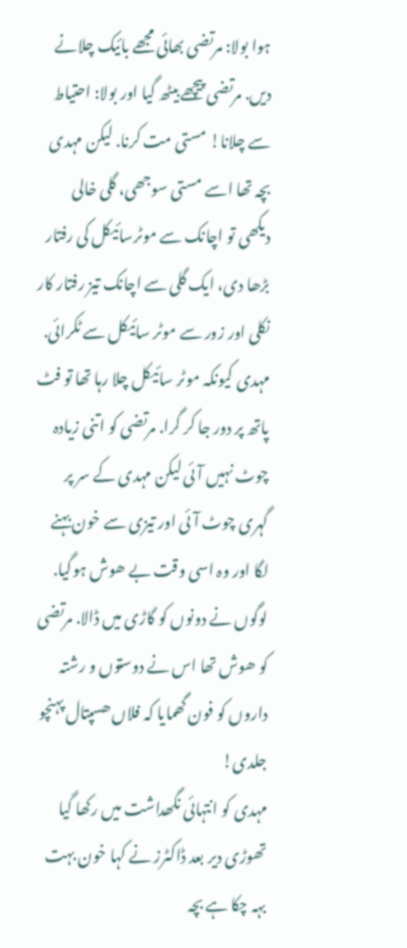ہوا بولا: مرتضی بھائی مجھے بائیک چلانے دیں. مرتضی پیچھے بیٹھ گیا اور بولا: احتیاط سے چلانا! مستی مت کرنا. لیکن مہدی بچہ تھا اسے مستی سوجھی، گلی خالی دیکھی تو اچانک سے موٹرسائیکل کی رفتار بڑھا دی، ایک گلی سے اچانک تیز رفتار کار نکلی اور زور سے موٹر سائیکل سے ٹکرائی. مہدی کیونکہ موٹر سائیکل چلا رہا تھا تو فٹ پاتھ پر دور جا کر گرا. مرتضی کو اتنی زیادہ چوٹ نہیں آئی لیکن مہدی کے سر پر گہری چوٹ آئی اور تیزی سے خون بہنے لگا اور وہ اسی وقت بے ھوش ہوگیا. لوگوں نے دونوں کو گاڑی میں ڈالا. مرتضی کو ھوش تھا اس نے دوستوں و رشتہ داروں کو فون گھمایا کہ فلاں ھسپتال پہنچو جلدی!
مہدی کو انتہائی نگھداشت میں رکھا گیا تھوڑی دیر بعد ڈاکٹرز نے کہا خون بہت بہہ چکا ہے بچہ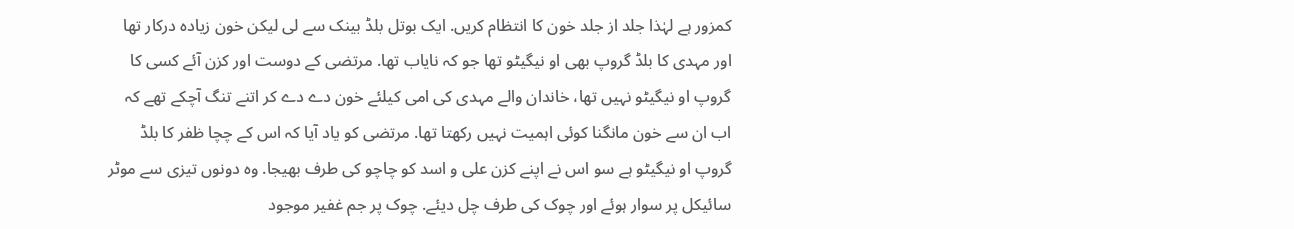کمزور ہے لہٰذا جلد از جلد خون کا انتظام کریں. ایک بوتل بلڈ بینک سے لی لیکن خون زیادہ درکار تھا اور مہدی کا بلڈ گروپ بھی او نیگیٹو تھا جو کہ نایاب تھا. مرتضی کے دوست اور کزن آئے کسی کا گروپ او نیگیٹو نہیں تھا، خاندان والے مہدی کی امی کیلئے خون دے دے کر اتنے تنگ آچکے تھے کہ اب ان سے خون مانگنا کوئی اہمیت نہیں رکھتا تھا. مرتضی کو یاد آیا کہ اس کے چچا ظفر کا بلڈ گروپ او نیگیٹو ہے سو اس نے اپنے کزن علی و اسد کو چاچو کی طرف بھیجا. وہ دونوں تیزی سے موٹر سائیکل پر سوار ہوئے اور چوک کی طرف چل دیئے. چوک پر جم غفیر موجود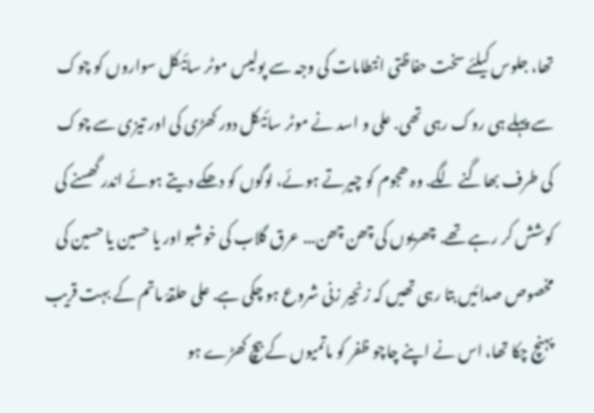تھا، جلوس کیلئے سخت حفاظتی انتطامات کی وجہ سے پولیس موٹر سائیکل سواروں کو چوک سے پہلے ہی روک رہی تھی. علی و اسد نے موٹر سائیکل دور کھڑی کی اور تیزی سے چوک کی طرف بھاگنے لگے. وہ ھجوم کو چیرتے ہوئے، لوگوں کو دھکے دیتے ہوئے اندر گھسنے کی کوشش کر رہے تھے. چھریوں کی چھن چھن... عرق گلاب کی خوشبو اور یا حسین یا حسین کی مخصوص صدائیں بتا رہی تھیں کہ زنجیر زنی شروع ہو چکی ہے. علی حلقۂ ماتم کے بہت قریب پہنچ چکا تھا، اس نے اپنے چاچو ظفر کو ماتمیوں کے بیچ کھڑے ہو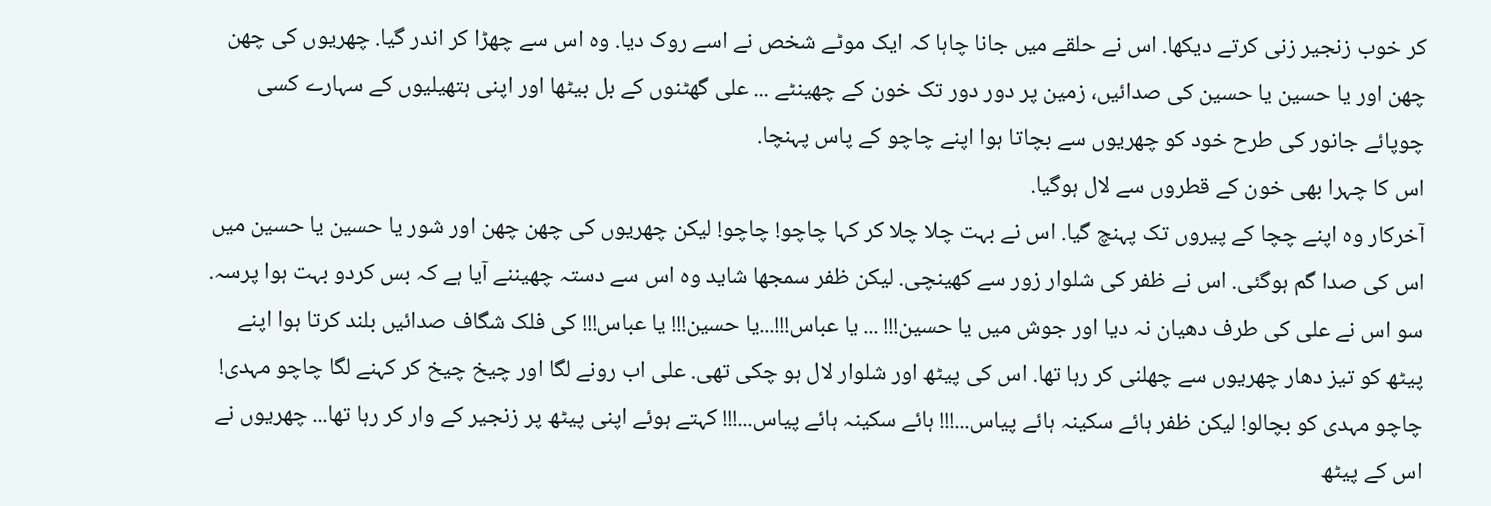کر خوب زنجیر زنی کرتے دیکھا. اس نے حلقے میں جانا چاہا کہ ایک موٹے شخص نے اسے روک دیا. وہ اس سے چھڑا کر اندر گیا. چھریوں کی چھن چھن اور یا حسین یا حسین کی صدائیں، زمین پر دور دور تک خون کے چھینٹے ... علی گھٹنوں کے بل بیٹھا اور اپنی ہتھیلیوں کے سہارے کسی چوپائے جانور کی طرح خود کو چھریوں سے بچاتا ہوا اپنے چاچو کے پاس پہنچا.
اس کا چہرا بھی خون کے قطروں سے لال ہوگیا.
آخرکار وہ اپنے چچا کے پیروں تک پہنچ گیا. اس نے بہت چلا چلا کر کہا چاچو! چاچو! لیکن چھریوں کی چھن چھن اور شور یا حسین یا حسین میں اس کی صدا گم ہوگئی. اس نے ظفر کی شلوار زور سے کھینچی. لیکن ظفر سمجھا شاید وہ اس سے دستہ چھیننے آیا ہے کہ بس کردو بہت ہوا پرسہ. سو اس نے علی کی طرف دھیان نہ دیا اور جوش میں یا حسین!!! ... یا عباس!!!...یا حسین!!! یا عباس!!! کی فلک شگاف صدائیں بلند کرتا ہوا اپنے پیٹھ کو تیز دھار چھریوں سے چھلنی کر رہا تھا. اس کی پیٹھ اور شلوار لال ہو چکی تھی. علی اب رونے لگا اور چیخ چیخ کر کہنے لگا چاچو مہدی! چاچو مہدی کو بچالو! لیکن ظفر ہائے سکینہ ہائے پیاس...!!! ہائے سکینہ ہائے پیاس...!!! کہتے ہوئے اپنی پیٹھ پر زنجیر کے وار کر رہا تھا... چھریوں نے اس کے پیٹھ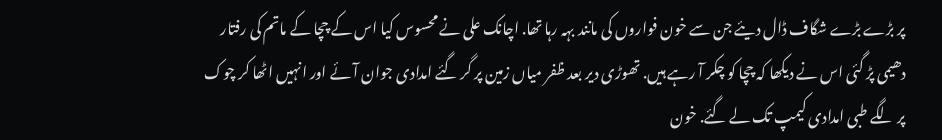پر بڑے بڑے شگاف ڈال دیئے جن سے خون فواروں کی مانند بہہ رہا تھا. اچانک علی نے محسوس کیا اس کے چچا کے ماتم کی رفتار دھیمی پڑ گئی اس نے دیکھا کہ چچا کو چکر آ رہے ہیں. تھوڑی دیر بعد ظفر میاں زمین پر گر گئے امدادی جوان آئے اور انہیں اٹھا کر چوک پر لگے طبی امدادی کیمپ تک لے گئے. خون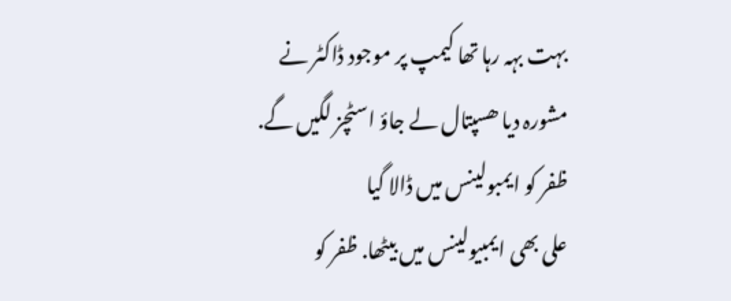بہت بہہ رہا تھا کیمپ پر موجود ڈاکٹر نے مشورہ دیا ھسپتال لے جاؤ اسٹچز لگیں گے. ظفر کو ایمبولینس میں ڈالا گیا
علی بھی ایمبیولینس میں بیٹھا. ظفر کو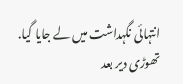انتہائی نگہداشت میں لے جایا گیا.
تھوڑی دیر بعد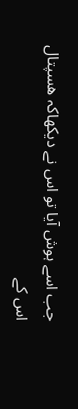جب اسے ہوش آیا تو اس نے دیکھاکہ ھسپتال اس کے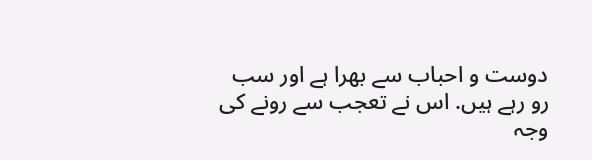دوست و احباب سے بھرا ہے اور سب رو رہے ہیں. اس نے تعجب سے رونے کی وجہ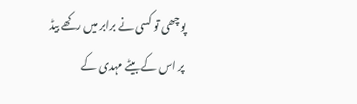پوچھی تو کسی نے برابر میں رکھے بیڈ پر اس کے بیٹے مہدی کے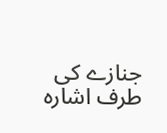جنازے کی طرف اشارہ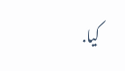کیا.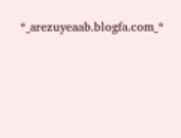*_arezuyeaab.blogfa.com_*